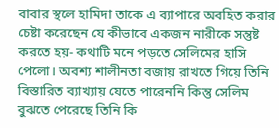বাবার স্থলে হামিদা তাকে এ ব্যাপারে অবহিত করার চেষ্টা করেছেন যে কীভাবে একজন নারীকে সন্তুষ্ট করতে হয়- কথাটি মনে পড়তে সেলিমের হাসি পেলো। অবশ্য শালীনতা বজায় রাখতে গিয়ে তিনি বিস্তারিত ব্যাখ্যায় যেতে পারেননি কিন্তু সেলিম বুঝতে পেরেছে তিনি কি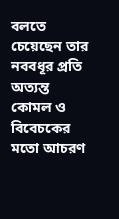বলতে চেয়েছেন তার নববধূর প্রতি অত্যন্ত কোমল ও বিবেচকের মতো আচরণ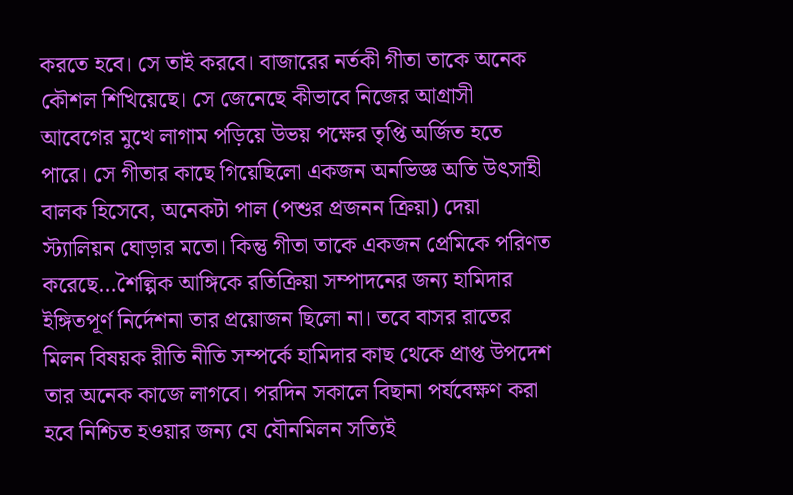করতে হবে। সে তাই করবে। বাজারের নর্তকী গীতা তাকে অনেক কৌশল শিখিয়েছে। সে জেনেছে কীভাবে নিজের আগ্রাসী আবেগের মুখে লাগাম পড়িয়ে উভয় পক্ষের তৃপ্তি অর্জিত হতে পারে। সে গীতার কাছে গিয়েছিলো একজন অনভিজ্ঞ অতি উৎসাহী বালক হিসেবে, অনেকটা পাল (পশুর প্রজনন ক্রিয়া) দেয়া স্ট্যালিয়ন ঘোড়ার মতো। কিন্তু গীতা তাকে একজন প্রেমিকে পরিণত করেছে…শৈল্পিক আঙ্গিকে রতিক্রিয়া সম্পাদনের জন্য হামিদার ইঙ্গিতপূর্ণ নির্দেশনা তার প্রয়োজন ছিলো না। তবে বাসর রাতের মিলন বিষয়ক রীতি নীতি সম্পর্কে হামিদার কাছ থেকে প্রাপ্ত উপদেশ তার অনেক কাজে লাগবে। পরদিন সকালে বিছানা পর্যবেক্ষণ করা হবে নিশ্চিত হওয়ার জন্য যে যৌনমিলন সত্যিই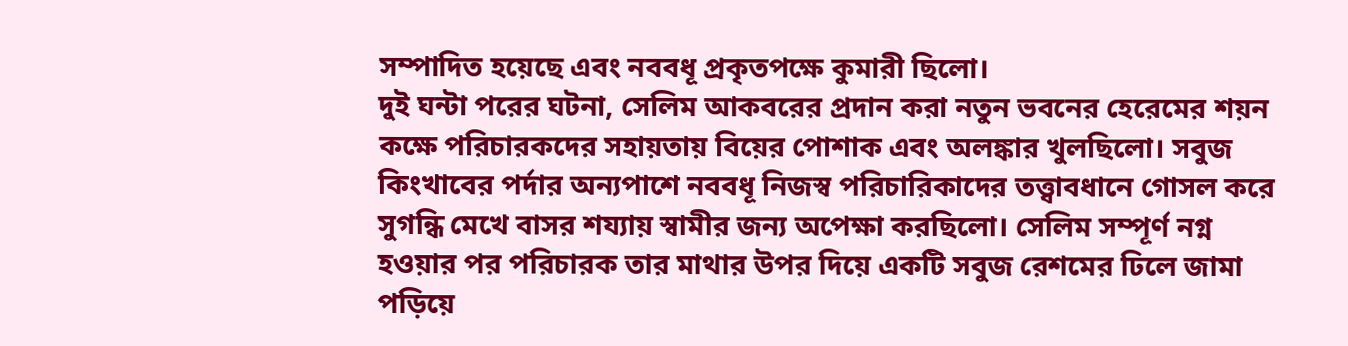সম্পাদিত হয়েছে এবং নববধূ প্রকৃতপক্ষে কুমারী ছিলো।
দুই ঘন্টা পরের ঘটনা, সেলিম আকবরের প্রদান করা নতুন ভবনের হেরেমের শয়ন কক্ষে পরিচারকদের সহায়তায় বিয়ের পোশাক এবং অলঙ্কার খুলছিলো। সবুজ কিংখাবের পর্দার অন্যপাশে নববধূ নিজস্ব পরিচারিকাদের তত্ত্বাবধানে গোসল করে সুগন্ধি মেখে বাসর শয্যায় স্বামীর জন্য অপেক্ষা করছিলো। সেলিম সম্পূর্ণ নগ্ন হওয়ার পর পরিচারক তার মাথার উপর দিয়ে একটি সবুজ রেশমের ঢিলে জামা পড়িয়ে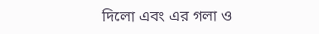দিলো এবং এর গলা ও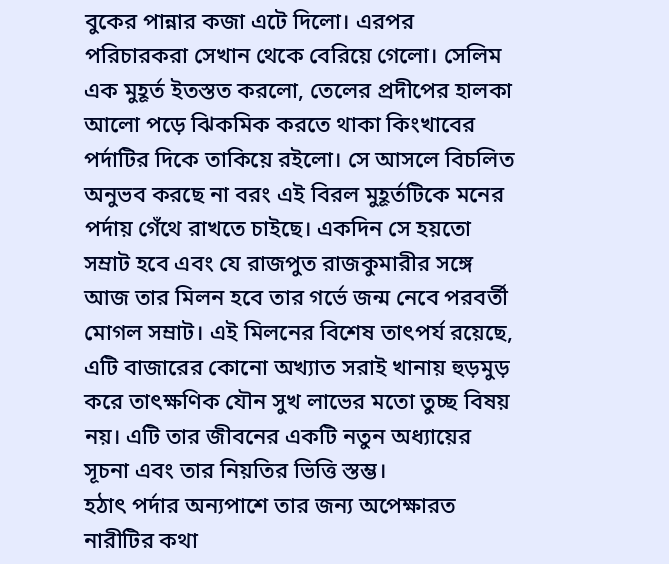বুকের পান্নার কজা এটে দিলো। এরপর পরিচারকরা সেখান থেকে বেরিয়ে গেলো। সেলিম এক মুহূর্ত ইতস্তত করলো, তেলের প্রদীপের হালকা আলো পড়ে ঝিকমিক করতে থাকা কিংখাবের পর্দাটির দিকে তাকিয়ে রইলো। সে আসলে বিচলিত অনুভব করছে না বরং এই বিরল মুহূর্তটিকে মনের পর্দায় গেঁথে রাখতে চাইছে। একদিন সে হয়তো সম্রাট হবে এবং যে রাজপুত রাজকুমারীর সঙ্গে আজ তার মিলন হবে তার গর্ভে জন্ম নেবে পরবর্তী মোগল সম্রাট। এই মিলনের বিশেষ তাৎপর্য রয়েছে, এটি বাজারের কোনো অখ্যাত সরাই খানায় হুড়মুড় করে তাৎক্ষণিক যৌন সুখ লাভের মতো তুচ্ছ বিষয় নয়। এটি তার জীবনের একটি নতুন অধ্যায়ের সূচনা এবং তার নিয়তির ভিত্তি স্তম্ভ।
হঠাৎ পর্দার অন্যপাশে তার জন্য অপেক্ষারত নারীটির কথা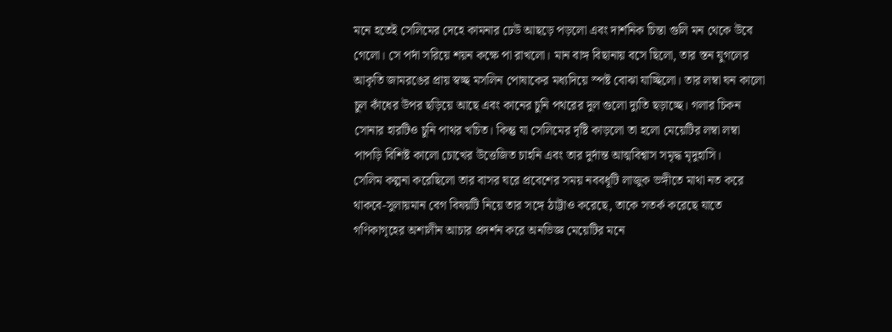মনে হতেই সেলিমের দেহে কামনার ঢেউ আছড়ে পড়লো এবং দার্শনিক চিন্তা গুলি মন থেকে উবে গেলো। সে পর্দা সরিয়ে শয়ন কক্ষে পা রাখলো। মান বাঙ্গ বিছানায় বসে ছিলো, তার স্তন যুগলের আকৃতি জামরঙের প্রায় স্বচ্ছ মসলিন পোষাকের মধ্যদিয়ে স্পষ্ট বোঝা যাচ্ছিলো। তার লম্বা ঘন কালো চুল কাঁধের উপর ছড়িয়ে আছে এবং কানের চুনি পথরের দুল গুলো দ্যুতি ছড়াচ্ছে। গলার চিকন সোনার হারটিও চুনি পাথর খচিত। কিন্তু যা সেলিমের দৃষ্টি কাড়লো তা হলো মেয়েটির লম্বা লম্বা পাপড়ি বিশিষ্ট কালো চোখের উত্তেজিত চাহনি এবং তার দুর্দান্ত আত্মবিশ্বাস সমৃদ্ধ মৃদুহাসি।
সেলিম কল্পনা করেছিলো তার বাসর ঘরে প্রবেশের সময় নববধূটি লাজুক ভঙ্গীতে মাথা নত করে থাকবে-সুলায়মান বেগ বিষয়টি নিয়ে তার সঙ্গে ঠাট্টাও করেছে, তাকে সতর্ক করেছে যাতে গণিকাগৃহের অশালীন আচার প্রদর্শন করে অনভিজ্ঞ মেয়েটির মনে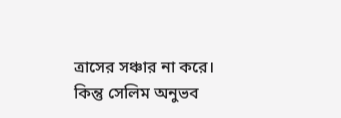ত্রাসের সঞ্চার না করে। কিন্তু সেলিম অনুভব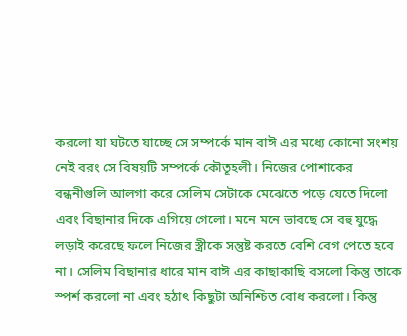করলো যা ঘটতে যাচ্ছে সে সম্পর্কে মান বাঈ এর মধ্যে কোনো সংশয় নেই বরং সে বিষয়টি সম্পর্কে কৌতূহলী। নিজের পোশাকের বন্ধনীগুলি আলগা করে সেলিম সেটাকে মেঝেতে পড়ে যেতে দিলো এবং বিছানার দিকে এগিয়ে গেলো। মনে মনে ভাবছে সে বহু যুদ্ধে লড়াই করেছে ফলে নিজের স্ত্রীকে সন্তুষ্ট করতে বেশি বেগ পেতে হবে না। সেলিম বিছানার ধারে মান বাঈ এর কাছাকাছি বসলো কিন্তু তাকে স্পর্শ করলো না এবং হঠাৎ কিছুটা অনিশ্চিত বোধ করলো। কিন্তু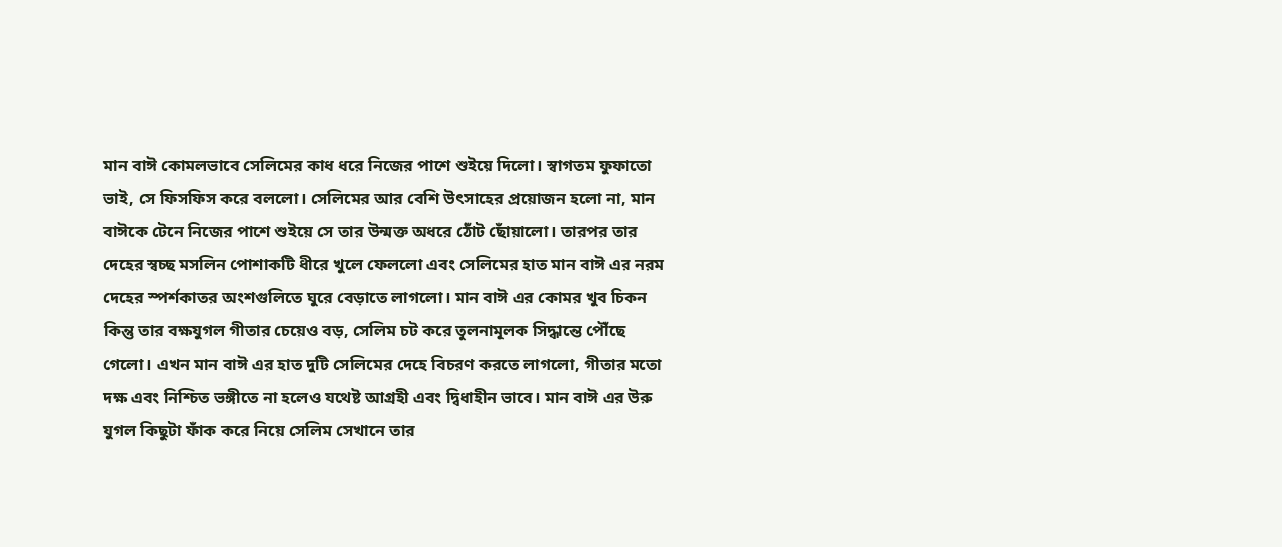মান বাঈ কোমলভাবে সেলিমের কাধ ধরে নিজের পাশে শুইয়ে দিলো। স্বাগতম ফুফাতো ভাই, সে ফিসফিস করে বললো। সেলিমের আর বেশি উৎসাহের প্রয়োজন হলো না, মান বাঈকে টেনে নিজের পাশে শুইয়ে সে তার উন্মক্ত অধরে ঠোঁট ছোঁয়ালো। তারপর তার দেহের স্বচ্ছ মসলিন পোশাকটি ধীরে খুলে ফেললো এবং সেলিমের হাত মান বাঈ এর নরম দেহের স্পর্শকাতর অংশগুলিতে ঘুরে বেড়াতে লাগলো। মান বাঈ এর কোমর খুব চিকন কিন্তু তার বক্ষযুগল গীতার চেয়েও বড়, সেলিম চট করে তুলনামূলক সিদ্ধান্তে পৌঁছে গেলো। এখন মান বাঈ এর হাত দুটি সেলিমের দেহে বিচরণ করতে লাগলো, গীতার মতো দক্ষ এবং নিশ্চিত ভঙ্গীতে না হলেও যথেষ্ট আগ্রহী এবং দ্বিধাহীন ভাবে। মান বাঈ এর উরু যুগল কিছুটা ফাঁক করে নিয়ে সেলিম সেখানে তার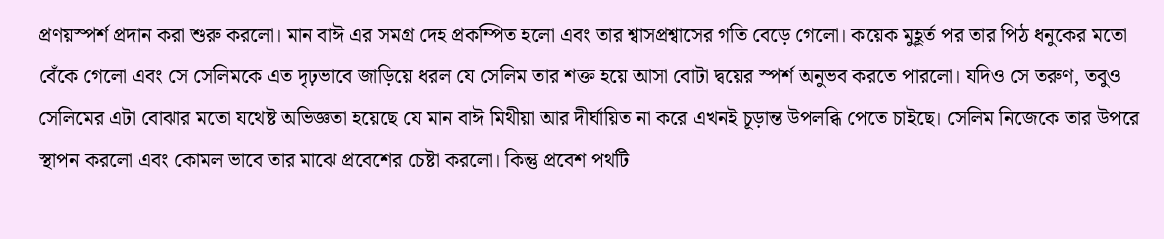প্রণয়স্পর্শ প্রদান করা শুরু করলো। মান বাঈ এর সমগ্র দেহ প্রকম্পিত হলো এবং তার শ্বাসপ্রশ্বাসের গতি বেড়ে গেলো। কয়েক মুহূর্ত পর তার পিঠ ধনুকের মতো বেঁকে গেলো এবং সে সেলিমকে এত দৃঢ়ভাবে জাড়িয়ে ধরল যে সেলিম তার শক্ত হয়ে আসা বোটা দ্বয়ের স্পর্শ অনুভব করতে পারলো। যদিও সে তরুণ, তবুও সেলিমের এটা বোঝার মতো যথেষ্ট অভিজ্ঞতা হয়েছে যে মান বাঈ মিথীয়া আর দীর্ঘায়িত না করে এখনই চূড়ান্ত উপলব্ধি পেতে চাইছে। সেলিম নিজেকে তার উপরে স্থাপন করলো এবং কোমল ভাবে তার মাঝে প্রবেশের চেষ্টা করলো। কিন্তু প্রবেশ পথটি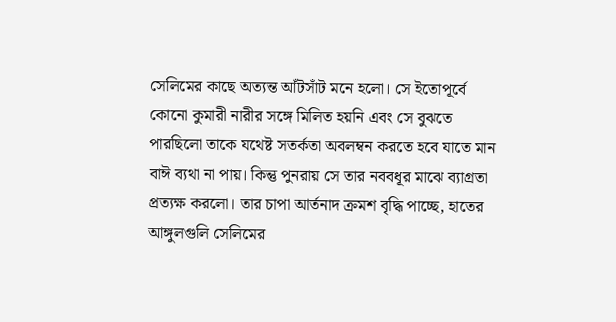সেলিমের কাছে অত্যন্ত আঁটসাঁট মনে হলো। সে ইতোপূর্বে কোনো কুমারী নারীর সঙ্গে মিলিত হয়নি এবং সে বুঝতে পারছিলো তাকে যথেষ্ট সতর্কতা অবলম্বন করতে হবে যাতে মান বাঈ ব্যথা না পায়। কিন্তু পুনরায় সে তার নববধূর মাঝে ব্যাগ্রতা প্রত্যক্ষ করলো। তার চাপা আর্তনাদ ক্রমশ বৃদ্ধি পাচ্ছে, হাতের আঙ্গুলগুলি সেলিমের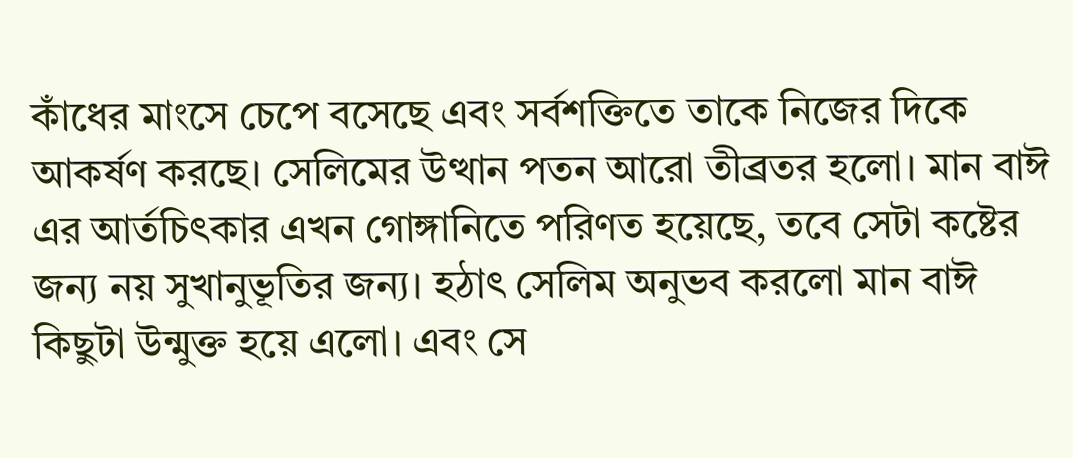কাঁধের মাংসে চেপে বসেছে এবং সর্বশক্তিতে তাকে নিজের দিকে আকর্ষণ করছে। সেলিমের উত্থান পতন আরো তীব্রতর হলো। মান বাঈ এর আর্তচিৎকার এখন গোঙ্গানিতে পরিণত হয়েছে, তবে সেটা কষ্টের জন্য নয় সুখানুভূতির জন্য। হঠাৎ সেলিম অনুভব করলো মান বাঈ কিছুটা উন্মুক্ত হয়ে এলো। এবং সে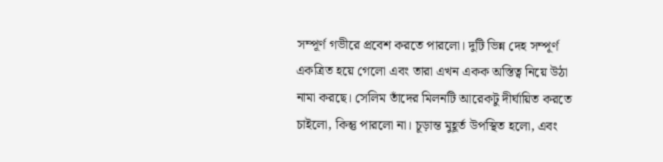সম্পূর্ণ গভীরে প্রবেশ করতে পারলো। দুটি ভিন্ন দেহ সম্পূর্ণ একত্রিত হয়ে গেলো এবং তারা এখন একক অস্তিত্ব নিয়ে উঠা নামা করছে। সেলিম তাঁদের মিলনটি আরেকটু দীর্ঘায়িত করতে চাইলো, কিন্তু পারলো না। চূড়ান্ত মুহূর্ত উপস্থিত হলো, এবং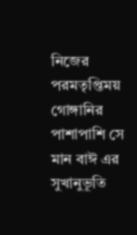নিজের পরমতৃপ্তিময় গোঙ্গানির পাশাপাশি সে মান বাঈ এর সুখানুভূতি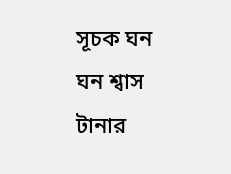সূচক ঘন ঘন শ্বাস টানার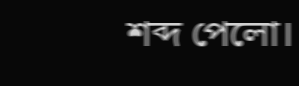শব্দ পেলো।